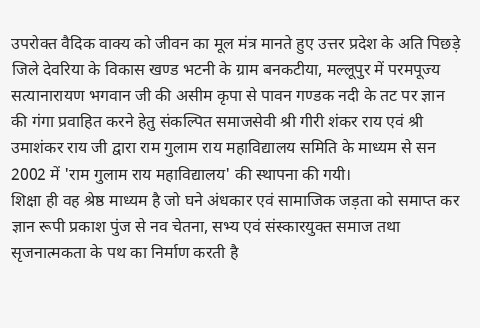उपरोक्त वैदिक वाक्य को जीवन का मूल मंत्र मानते हुए उत्तर प्रदेश के अति पिछड़े जिले देवरिया के विकास खण्ड भटनी के ग्राम बनकटीया, मल्लूपुर में परमपूज्य सत्यानारायण भगवान जी की असीम कृपा से पावन गण्डक नदी के तट पर ज्ञान की गंगा प्रवाहित करने हेतु संकल्पित समाजसेवी श्री गीरी शंकर राय एवं श्री उमाशंकर राय जी द्वारा राम गुलाम राय महाविद्यालय समिति के माध्यम से सन 2002 में 'राम गुलाम राय महाविद्यालय' की स्थापना की गयी।
शिक्षा ही वह श्रेष्ठ माध्यम है जो घने अंधकार एवं सामाजिक जड़ता को समाप्त कर ज्ञान रूपी प्रकाश पुंज से नव चेतना, सभ्य एवं संस्कारयुक्त समाज तथा सृजनात्मकता के पथ का निर्माण करती है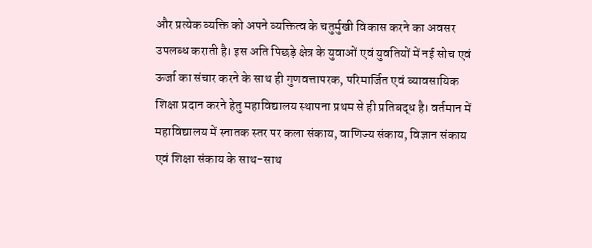और प्रत्येक व्यक्ति को अपने व्यक्तित्व के चतुर्मुखी विकास करने का अवसर उपलब्ध कराती है। इस अति पिछड़े क्षेत्र के युवाओं एवं युवतियों में नई सोच एवं ऊर्जा का संचार करने के साथ ही गुणवत्तापरक, परिमार्जित एवं व्यावसायिक शिक्षा प्रदान करने हेतु महाविद्यालय स्थापना प्रथम से ही प्रतिबद्ध है। वर्तमान में महाविद्यालय में स्नातक स्तर पर कला संकाय, वाणिज्य संकाय, विज्ञान संकाय एवं शिक्षा संकाय के साथ-साथ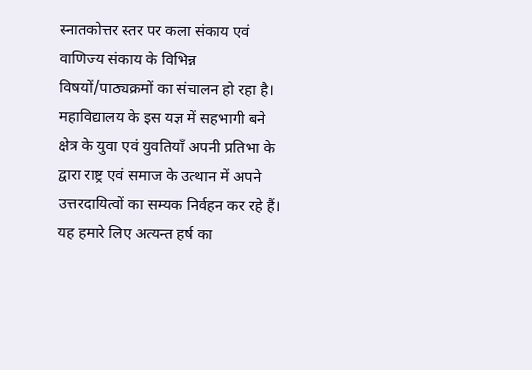स्नातकोत्तर स्तर पर कला संकाय एवं वाणिज्य संकाय के विभिन्न विषयों/पाठ्यक्रमों का संचालन हो रहा है।
महाविद्यालय के इस यज्ञ में सहभागी बने क्षेत्र के युवा एवं युवतियाँ अपनी प्रतिभा के द्वारा राष्ट्र एवं समाज के उत्थान में अपने उत्तरदायित्वों का सम्यक निर्वहन कर रहे हैं। यह हमारे लिए अत्यन्त हर्ष का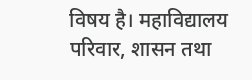विषय है। महाविद्यालय परिवार, शासन तथा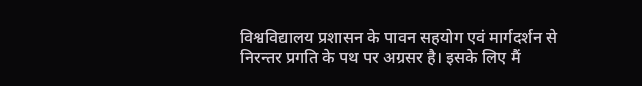विश्वविद्यालय प्रशासन के पावन सहयोग एवं मार्गदर्शन से निरन्तर प्रगति के पथ पर अग्रसर है। इसके लिए मैं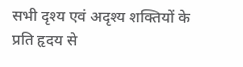सभी दृश्य एवं अदृश्य शक्तियों के प्रति हृदय से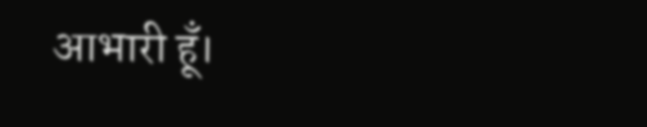आभारी हूँ।